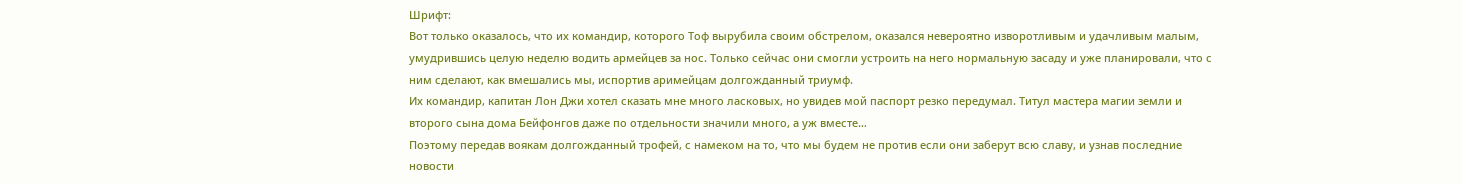Шрифт:
Вот только оказалось, что их командир, которого Тоф вырубила своим обстрелом, оказался невероятно изворотливым и удачливым малым, умудрившись целую неделю водить армейцев за нос. Только сейчас они смогли устроить на него нормальную засаду и уже планировали, что с ним сделают, как вмешались мы, испортив аримейцам долгожданный триумф.
Их командир, капитан Лон Джи хотел сказать мне много ласковых, но увидев мой паспорт резко передумал. Титул мастера магии земли и второго сына дома Бейфонгов даже по отдельности значили много, а уж вместе…
Поэтому передав воякам долгожданный трофей, с намеком на то, что мы будем не против если они заберут всю славу, и узнав последние новости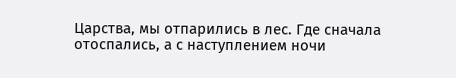Царства, мы отпарились в лес. Где сначала отоспались, а с наступлением ночи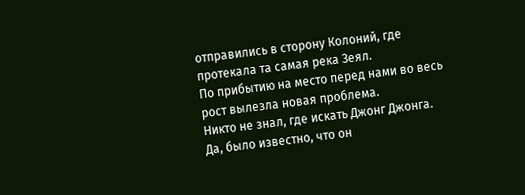отправились в сторону Колоний, где протекала та самая река Зеял.
По прибытию на место перед нами во весь рост вылезла новая проблема.
Никто не знал, где искать Джонг Джонга.
Да, было известно, что он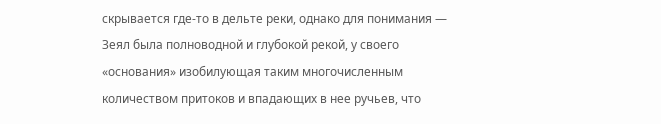скрывается где-то в дельте реки, однако для понимания — Зеял была полноводной и глубокой рекой, у своего «основания» изобилующая таким многочисленным количеством притоков и впадающих в нее ручьев, что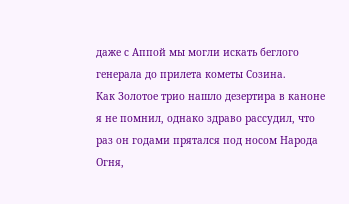даже с Аппой мы могли искать беглого генерала до прилета кометы Созина.
Как Золотое трио нашло дезертира в каноне я не помнил, однако здраво рассудил, что раз он годами прятался под носом Народа Огня,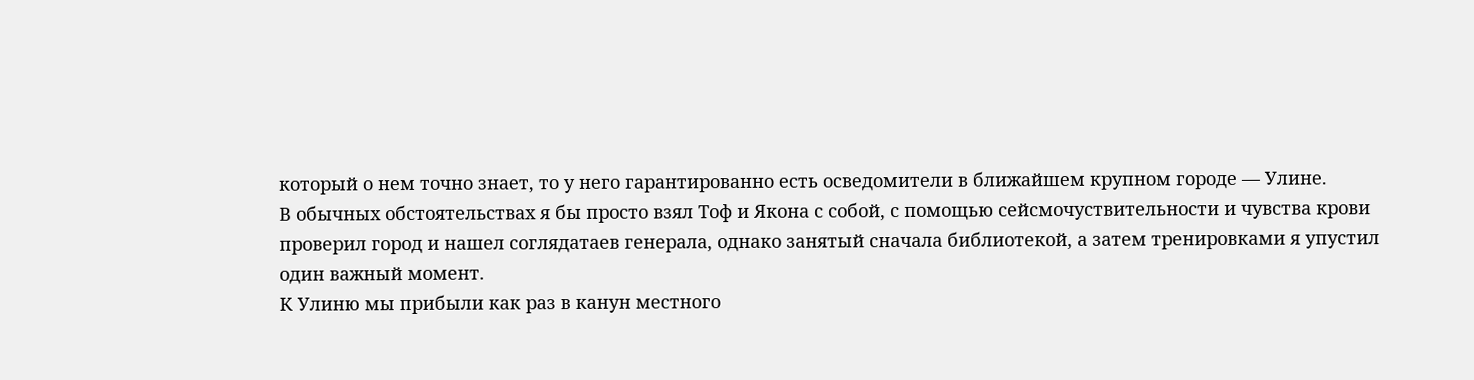который о нем точно знает, то у него гарантированно есть осведомители в ближайшем крупном городе — Улине.
В обычных обстоятельствах я бы просто взял Тоф и Якона с собой, с помощью сейсмочуствительности и чувства крови проверил город и нашел соглядатаев генерала, однако занятый сначала библиотекой, а затем тренировками я упустил один важный момент.
К Улиню мы прибыли как раз в канун местного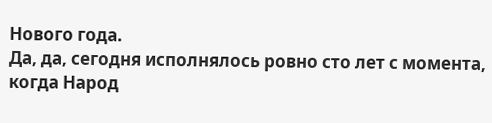Нового года.
Да, да, сегодня исполнялось ровно сто лет с момента, когда Народ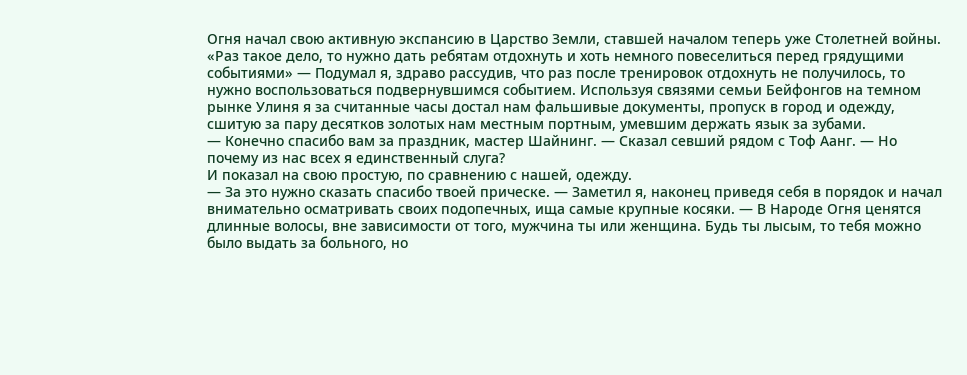Огня начал свою активную экспансию в Царство Земли, ставшей началом теперь уже Столетней войны.
«Раз такое дело, то нужно дать ребятам отдохнуть и хоть немного повеселиться перед грядущими событиями» — Подумал я, здраво рассудив, что раз после тренировок отдохнуть не получилось, то нужно воспользоваться подвернувшимся событием. Используя связями семьи Бейфонгов на темном рынке Улиня я за считанные часы достал нам фальшивые документы, пропуск в город и одежду, сшитую за пару десятков золотых нам местным портным, умевшим держать язык за зубами.
— Конечно спасибо вам за праздник, мастер Шайнинг. — Сказал севший рядом с Тоф Аанг. — Но почему из нас всех я единственный слуга?
И показал на свою простую, по сравнению с нашей, одежду.
— За это нужно сказать спасибо твоей прическе. — Заметил я, наконец приведя себя в порядок и начал внимательно осматривать своих подопечных, ища самые крупные косяки. — В Народе Огня ценятся длинные волосы, вне зависимости от того, мужчина ты или женщина. Будь ты лысым, то тебя можно было выдать за больного, но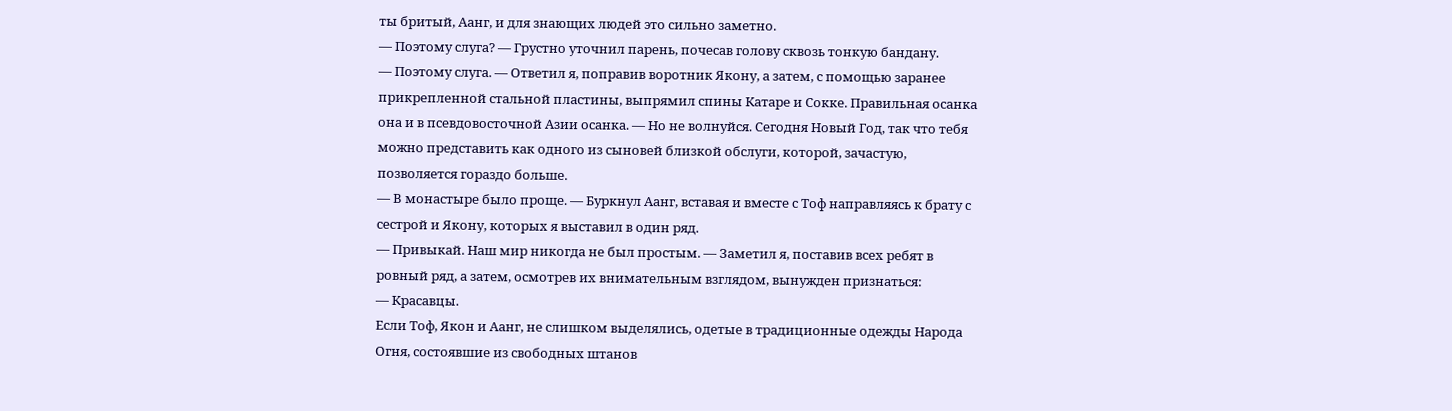ты бритый, Аанг, и для знающих людей это сильно заметно.
— Поэтому слуга? — Грустно уточнил парень, почесав голову сквозь тонкую бандану.
— Поэтому слуга. — Ответил я, поправив воротник Якону, а затем, с помощью заранее прикрепленной стальной пластины, выпрямил спины Катаре и Сокке. Правильная осанка она и в псевдовосточной Азии осанка. — Но не волнуйся. Сегодня Новый Год, так что тебя можно представить как одного из сыновей близкой обслуги, которой, зачастую, позволяется гораздо больше.
— В монастыре было проще. — Буркнул Аанг, вставая и вместе с Тоф направляясь к брату с сестрой и Якону, которых я выставил в один ряд.
— Привыкай. Наш мир никогда не был простым. — Заметил я, поставив всех ребят в ровный ряд, а затем, осмотрев их внимательным взглядом, вынужден признаться:
— Красавцы.
Если Тоф, Якон и Аанг, не слишком выделялись, одетые в традиционные одежды Народа Огня, состоявшие из свободных штанов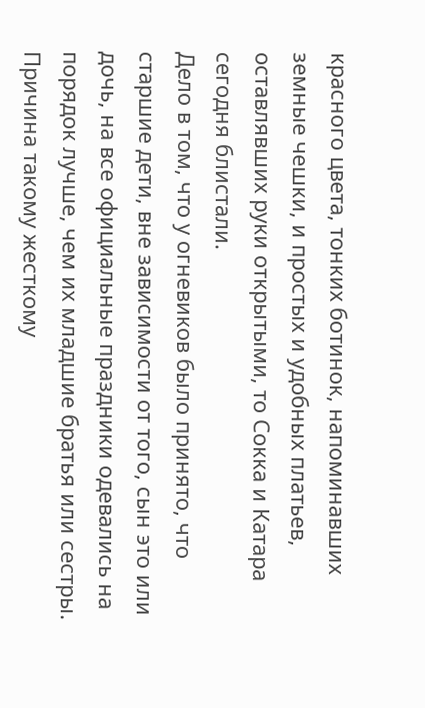красного цвета, тонких ботинок, напоминавших земные чешки, и простых и удобных платьев, оставлявших руки открытыми, то Сокка и Катара сегодня блистали.
Дело в том, что у огневиков было принято, что старшие дети, вне зависимости от того, сын это или дочь, на все официальные праздники одевались на порядок лучше, чем их младшие братья или сестры. Причина такому жесткому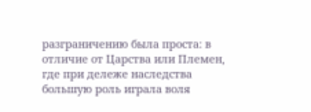разграничению была проста: в отличие от Царства или Племен, где при дележе наследства большую роль играла воля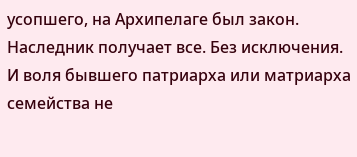усопшего, на Архипелаге был закон.
Наследник получает все. Без исключения. И воля бывшего патриарха или матриарха семейства не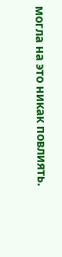могла на это никак повлиять.